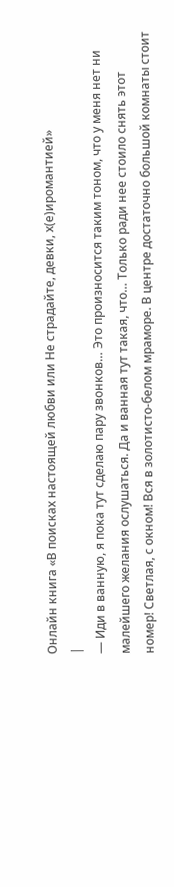Онлайн книга «В поисках настоящей любви или Не страдайте, девки, х(е)иромантией»
|
— Иди в ванную, я пока тут сделаю пару звонков… Это произносится таким тоном, что у меня нет ни малейшего желания ослушаться. Да и ванная тут такая, что… Только ради нее стоило снять этот номер! Светлая, с окном! Вся в золотисто-белом мраморе. В центре достаточно большой комнаты стоит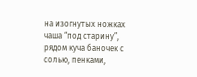на изогнутых ножках чаша “под старину”, рядом куча баночек с солью, пенками,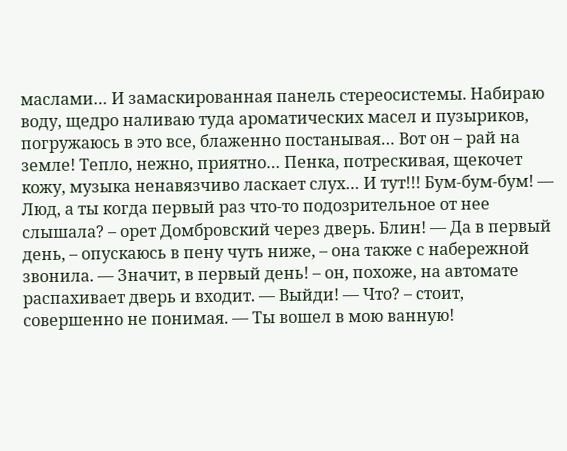маслами… И замаскированная панель стереосистемы. Набираю воду, щедро наливаю туда ароматических масел и пузыриков, погружаюсь в это все, блаженно постанывая… Вот он – рай на земле! Тепло, нежно, приятно… Пенка, потрескивая, щекочет кожу, музыка ненавязчиво ласкает слух… И тут!!! Бум-бум-бум! — Люд, а ты когда первый раз что-то подозрительное от нее слышала? – орет Домбровский через дверь. Блин! — Да в первый день, – опускаюсь в пену чуть ниже, – она также с набережной звонила. — Значит, в первый день! – он, похоже, на автомате распахивает дверь и входит. — Выйди! — Что? – стоит, совершенно не понимая. — Ты вошел в мою ванную!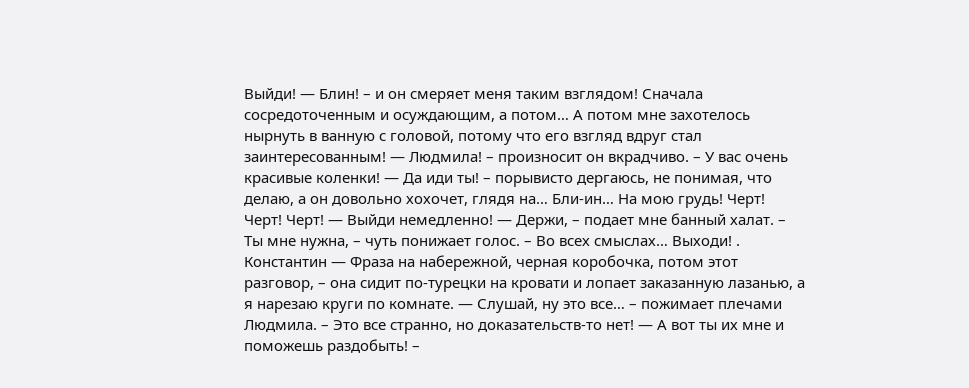Выйди! — Блин! – и он смеряет меня таким взглядом! Сначала сосредоточенным и осуждающим, а потом… А потом мне захотелось нырнуть в ванную с головой, потому что его взгляд вдруг стал заинтересованным! — Людмила! – произносит он вкрадчиво. – У вас очень красивые коленки! — Да иди ты! – порывисто дергаюсь, не понимая, что делаю, а он довольно хохочет, глядя на… Бли-ин… На мою грудь! Черт! Черт! Черт! — Выйди немедленно! — Держи, – подает мне банный халат. – Ты мне нужна, – чуть понижает голос. – Во всех смыслах… Выходи! . Константин — Фраза на набережной, черная коробочка, потом этот разговор, – она сидит по-турецки на кровати и лопает заказанную лазанью, а я нарезаю круги по комнате. — Слушай, ну это все… – пожимает плечами Людмила. – Это все странно, но доказательств-то нет! — А вот ты их мне и поможешь раздобыть! –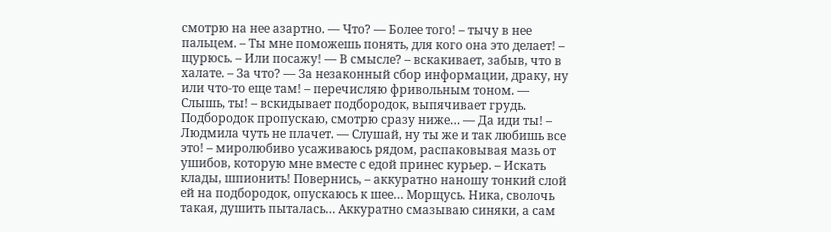смотрю на нее азартно. — Что? — Более того! – тычу в нее пальцем. – Ты мне поможешь понять, для кого она это делает! – щурюсь. – Или посажу! — В смысле? – вскакивает, забыв, что в халате. – За что? — За незаконный сбор информации, драку, ну или что-то еще там! – перечисляю фривольным тоном. — Слышь, ты! – вскидывает подбородок, выпячивает грудь. Подбородок пропускаю, смотрю сразу ниже… — Да иди ты! – Людмила чуть не плачет. — Слушай, ну ты же и так любишь все это! – миролюбиво усаживаюсь рядом, распаковывая мазь от ушибов, которую мне вместе с едой принес курьер. – Искать клады, шпионить! Повернись, – аккуратно наношу тонкий слой ей на подбородок, опускаюсь к шее… Морщусь. Ника, сволочь такая, душить пыталась… Аккуратно смазываю синяки, а сам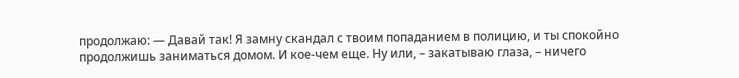продолжаю: — Давай так! Я замну скандал с твоим попаданием в полицию, и ты спокойно продолжишь заниматься домом. И кое-чем еще. Ну или, – закатываю глаза, – ничего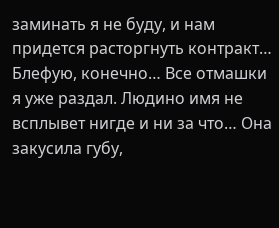заминать я не буду, и нам придется расторгнуть контракт… Блефую, конечно… Все отмашки я уже раздал. Людино имя не всплывет нигде и ни за что… Она закусила губу,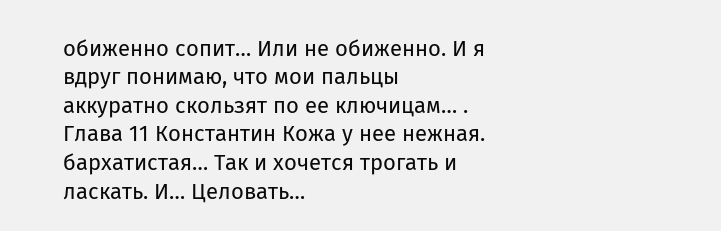обиженно сопит… Или не обиженно. И я вдруг понимаю, что мои пальцы аккуратно скользят по ее ключицам… . Глава 11 Константин Кожа у нее нежная. бархатистая… Так и хочется трогать и ласкать. И… Целовать…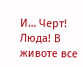И… Черт! Люда! В животе все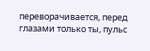переворачивается, перед глазами только ты, пульс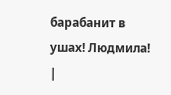барабанит в ушах! Людмила! |